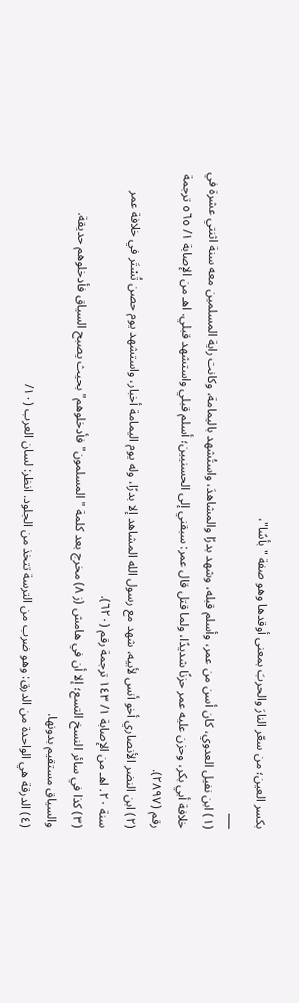بكسر العين؛ من سعّر النارَ والحربَ بمعنى أوقدها وهو صفة "بأسًا"،
___
(١) ابن نفيل العدوي، كان أسن من عمر، وأسلم قبله، وشهد بدرًا والمشاهدَ، واستُشهد باليمامة، وكانت راية المسلمين معه سنة اثنتي عشرة في خلافة أبي بكر، وحزن عليه عمر حزنًا شديدًا، ولما قتل قال عمر: سبقني إلى الحسنيين؛ أسلم قبلي واستشهد قبلي. اهـ من الإصابة ١/ ٥٦٥ ترجمة رقم (٢٨٩٧).
(٢) ابن النضر الأنصاري أخو أنس لأبيه، شهد مع رسول الله المشاهد إلا بدرًا، وله يوم اليمامة أخبار، واستشهد يوم حصن تُسْتَر في خلافة عمر سنة ٢٠. اهـ من الإصابة ١/ ١٤٣ ترجمة رقم (٦٢٠).
(٣) كذا في سائر النسخ التسع؛ إلا أن في هامش (ز ٨) مخرج بعد كلمة "المسلمون" فأدخلوهم" بحيث يصبح السياق فأدخلوهم حديقة. والسياق مستقيم بدونها.
(٤) الدرقة هي الواحدة من الدرق: وهو ضرب من الترسة تتخذ من الجلود. انظر: لسان العرب (١٠/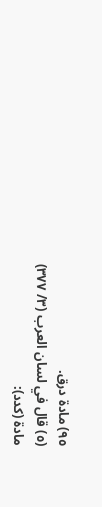٩٥) مادة درق.
(٥) قال في لسان العرب (٣/ ٣٧٧) مادة (كدد):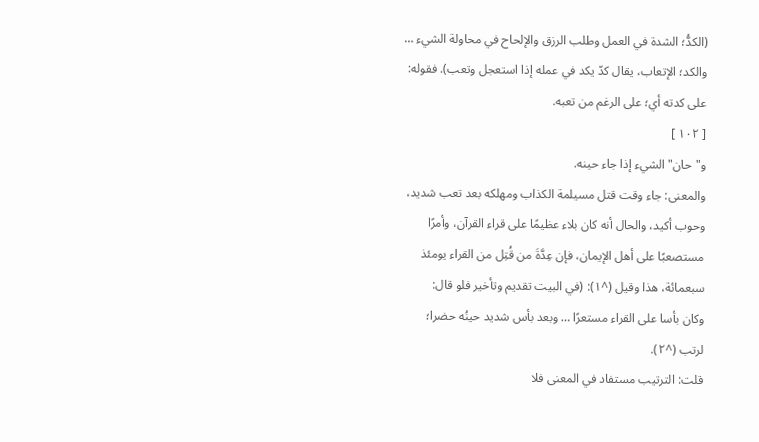(الكدُّ؛ الشدة في العمل وطلب الرزق والإلحاح في محاولة الشيء … والكد؛ الإتعاب، يقال كدّ يكد في عمله إذا استعجل وتعب). فقوله: على كدته أي؛ على الرغم من تعبه.
[ ١٠٢ ]
و"حان" الشيء إذا جاء حينه.
والمعنى: جاء وقت قتل مسيلمة الكذاب ومهلكه بعد تعب شديد، وحوب أكيد، والحال أنه كان بلاء عظيمًا على قراء القرآن، وأمرًا مستصعبًا على أهل الإيمان، فإن عِدَّةَ من قُتِل من القراء يومئذ سبعمائة، هذا وقيل (^١): (في البيت تقديم وتأخير فلو قال:
وكان بأسا على القراء مستعرًا … وبعد بأس شديد حينُه حضرا؛ لرتب (^٢).
قلت: الترتيب مستفاد في المعنى فلا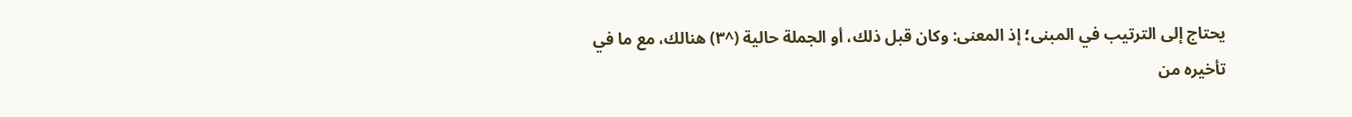يحتاج إلى الترتيب في المبنى؛ إذ المعنى: وكان قبل ذلك، أو الجملة حالية (^٣) هنالك، مع ما في تأخيره من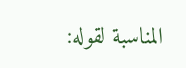المناسبة لقوله: